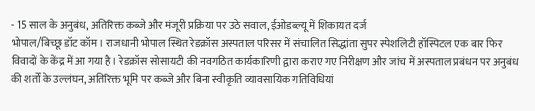- 15 साल के अनुबंध, अतिरिक्त कब्जे और मंजूरी प्रक्रिया पर उठे सवाल, ईओडब्ल्यू में शिकायत दर्ज
भोपाल/बिच्छू डॉट कॉम। राजधानी भोपाल स्थित रेडक्रॉस अस्पताल परिसर में संचालित सिद्धांता सुपर स्पेशलिटी हॉस्पिटल एक बार फिर विवादों के केंद्र में आ गया है। रेडक्रॉस सोसायटी की नवगठित कार्यकारिणी द्वारा कराए गए निरीक्षण और जांच में अस्पताल प्रबंधन पर अनुबंध की शर्तों के उल्लंघन, अतिरिक्त भूमि पर कब्जे और बिना स्वीकृति व्यावसायिक गतिविधियां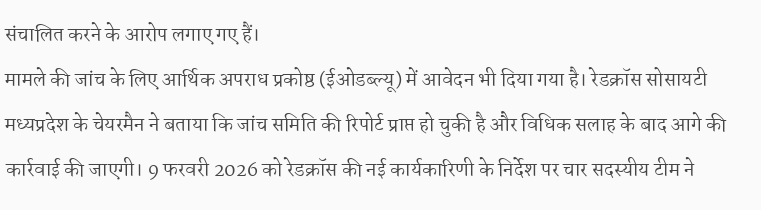संचालित करने के आरोप लगाए गए हैं।
मामले की जांच के लिए आर्थिक अपराध प्रकोष्ठ (ईओडब्ल्यू) में आवेदन भी दिया गया है। रेडक्रॉस सोसायटी मध्यप्रदेश के चेयरमैन ने बताया कि जांच समिति की रिपोर्ट प्राप्त हो चुकी है और विधिक सलाह के बाद आगे की कार्रवाई की जाएगी। 9 फरवरी 2026 को रेडक्रॉस की नई कार्यकारिणी के निर्देश पर चार सदस्यीय टीम ने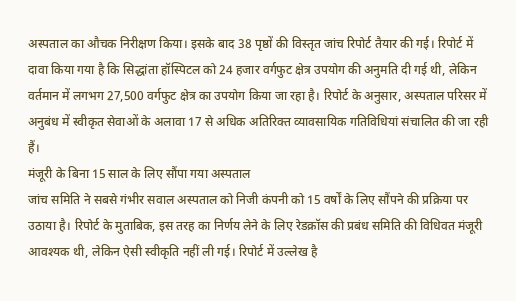अस्पताल का औचक निरीक्षण किया। इसके बाद 38 पृष्ठों की विस्तृत जांच रिपोर्ट तैयार की गई। रिपोर्ट में दावा किया गया है कि सिद्धांता हॉस्पिटल को 24 हजार वर्गफुट क्षेत्र उपयोग की अनुमति दी गई थी, लेकिन वर्तमान में लगभग 27,500 वर्गफुट क्षेत्र का उपयोग किया जा रहा है। रिपोर्ट के अनुसार, अस्पताल परिसर में अनुबंध में स्वीकृत सेवाओं के अलावा 17 से अधिक अतिरिक्त व्यावसायिक गतिविधियां संचालित की जा रही हैं।
मंजूरी के बिना 15 साल के लिए सौंपा गया अस्पताल
जांच समिति ने सबसे गंभीर सवाल अस्पताल को निजी कंपनी को 15 वर्षों के लिए सौंपने की प्रक्रिया पर उठाया है। रिपोर्ट के मुताबिक, इस तरह का निर्णय लेने के लिए रेडक्रॉस की प्रबंध समिति की विधिवत मंजूरी आवश्यक थी, लेकिन ऐसी स्वीकृति नहीं ली गई। रिपोर्ट में उल्लेख है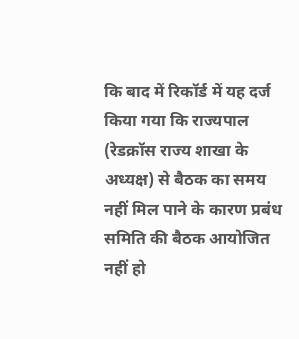कि बाद में रिकॉर्ड में यह दर्ज किया गया कि राज्यपाल (रेडक्रॉस राज्य शाखा के अध्यक्ष) से बैठक का समय नहीं मिल पाने के कारण प्रबंध समिति की बैठक आयोजित नहीं हो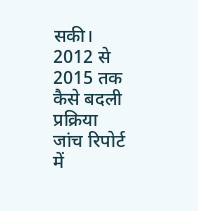सकी।
2012 से 2015 तक कैसे बदली प्रक्रिया
जांच रिपोर्ट में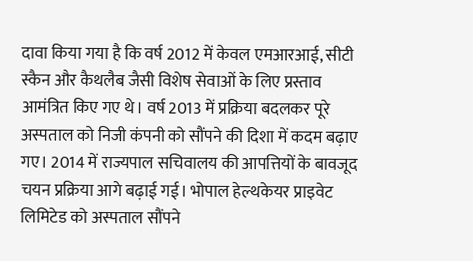दावा किया गया है कि वर्ष 2012 में केवल एमआरआई, सीटी स्कैन और कैथलैब जैसी विशेष सेवाओं के लिए प्रस्ताव आमंत्रित किए गए थे। वर्ष 2013 में प्रक्रिया बदलकर पूरे अस्पताल को निजी कंपनी को सौंपने की दिशा में कदम बढ़ाए गए। 2014 में राज्यपाल सचिवालय की आपत्तियों के बावजूद चयन प्रक्रिया आगे बढ़ाई गई। भोपाल हेल्थकेयर प्राइवेट लिमिटेड को अस्पताल सौंपने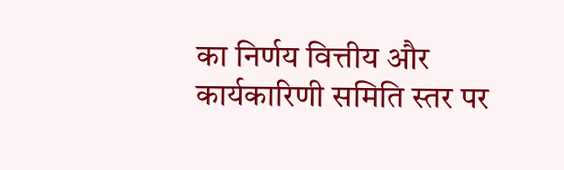का निर्णय वित्तीय और कार्यकारिणी समिति स्तर पर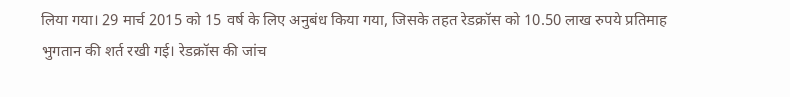लिया गया। 29 मार्च 2015 को 15 वर्ष के लिए अनुबंध किया गया, जिसके तहत रेडक्रॉस को 10.50 लाख रुपये प्रतिमाह भुगतान की शर्त रखी गई। रेडक्रॉस की जांच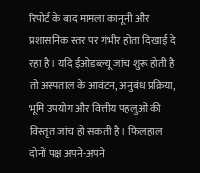रिपोर्ट के बाद मामला कानूनी और प्रशासनिक स्तर पर गंभीर होता दिखाई दे रहा है। यदि ईओडब्ल्यू जांच शुरू होती है तो अस्पताल के आवंटन, अनुबंध प्रक्रिया, भूमि उपयोग और वित्तीय पहलुओं की विस्तृत जांच हो सकती है। फिलहाल दोनों पक्ष अपने-अपने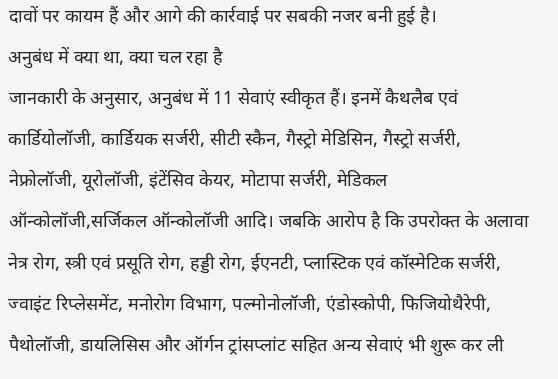दावों पर कायम हैं और आगे की कार्रवाई पर सबकी नजर बनी हुई है।
अनुबंध में क्या था, क्या चल रहा है
जानकारी के अनुसार, अनुबंध में 11 सेवाएं स्वीकृत हैं। इनमें कैथलैब एवं कार्डियोलॉजी, कार्डियक सर्जरी, सीटी स्कैन, गैस्ट्रो मेडिसिन, गैस्ट्रो सर्जरी, नेफ्रोलॉजी, यूरोलॉजी, इंटेंसिव केयर, मोटापा सर्जरी, मेडिकल ऑन्कोलॉजी,सर्जिकल ऑन्कोलॉजी आदि। जबकि आरोप है कि उपरोक्त के अलावा नेत्र रोग, स्त्री एवं प्रसूति रोग, हड्डी रोग, ईएनटी, प्लास्टिक एवं कॉस्मेटिक सर्जरी, ज्वाइंट रिप्लेसमेंट, मनोरोग विभाग, पल्मोनोलॉजी, एंडोस्कोपी, फिजियोथैरेपी, पैथोलॉजी, डायलिसिस और ऑर्गन ट्रांसप्लांट सहित अन्य सेवाएं भी शुरू कर ली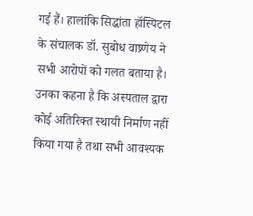गई हैं। हालांकि सिद्धांता हॉस्पिटल के संचालक डॉ. सुबोध वाष्र्णेय ने सभी आरोपों को गलत बताया है। उनका कहना है कि अस्पताल द्वारा कोई अतिरिक्त स्थायी निर्माण नहीं किया गया है तथा सभी आवश्यक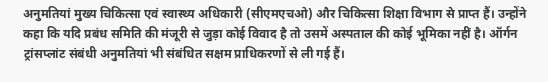अनुमतियां मुख्य चिकित्सा एवं स्वास्थ्य अधिकारी (सीएमएचओ) और चिकित्सा शिक्षा विभाग से प्राप्त हैं। उन्होंने कहा कि यदि प्रबंध समिति की मंजूरी से जुड़ा कोई विवाद है तो उसमें अस्पताल की कोई भूमिका नहीं है। ऑर्गन ट्रांसप्लांट संबंधी अनुमतियां भी संबंधित सक्षम प्राधिकरणों से ली गई हैं।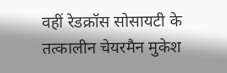वहीं रेडक्रॉस सोसायटी के तत्कालीन चेयरमैन मुकेश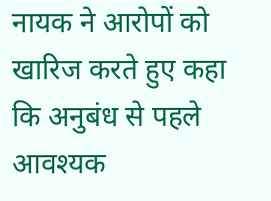नायक ने आरोपों को खारिज करते हुए कहा कि अनुबंध से पहले आवश्यक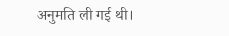अनुमति ली गई थी।